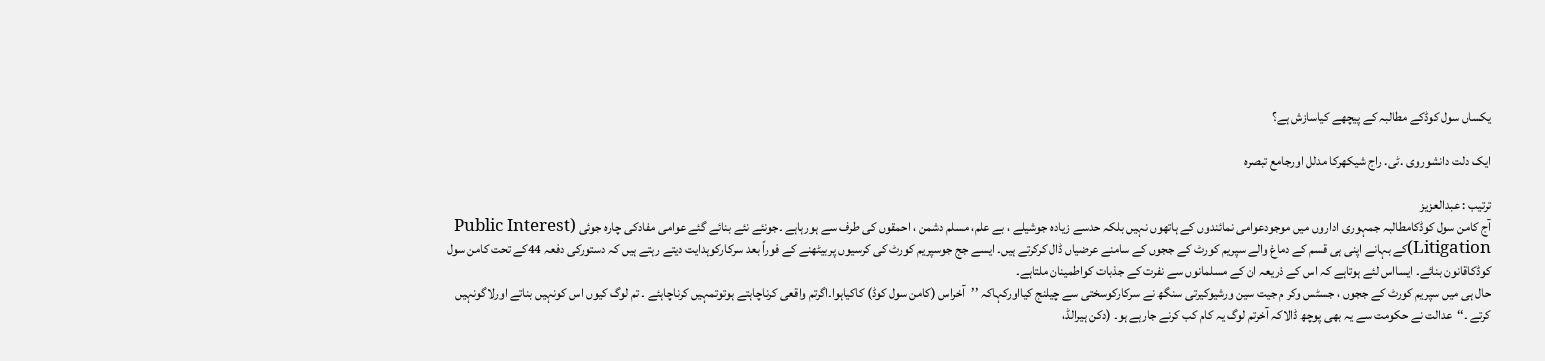یکساں سول کوڈکے مطالبہ کے پیچھے کیاسازش ہے؟

ایک دلت دانشوروی .ٹی. راج شیکھرکا مدلل اورجامع تبصرہ

ترتیب : عبدالعزیز
آج کامن سول کوڈکامطالبہ جمہوری اداروں میں موجودعوامی نمائندوں کے ہاتھوں نہیں بلکہ حدسے زیادہ جوشیلے ، بے علم، مسلم دشمن ، احمقوں کی طرف سے ہورہاہے ۔جونئے نئے بنائے گئے عوامی مفادکی چارہ جوئی (Public Interest Litigation)کے بہانے اپنی ہی قسم کے دماغ والے سپریم کورٹ کے ججوں کے سامنے عرضیاں ڈال کرکرتے ہیں۔ ایسے جج جوسپریم کورٹ کی کرسیوں پربیٹھنے کے فوراً بعد سرکارکوہدایت دیتے رہتے ہیں کہ دستورکی دفعہ 44کے تحت کامن سول کوڈکاقانون بنائے۔ ایسااس لئے ہوتاہے کہ اس کے ذریعہ ان کے مسلمانوں سے نفرت کے جذبات کواطمینان ملتاہے۔
حال ہی میں سپریم کورٹ کے ججوں ، جسٹس وکر م جیت سین ورشیوکیرتی سنگھ نے سرکارکوسختی سے چیلنج کیااورکہاکہ ’’آخراس (کامن سول کوڈ) کاکیاہوا۔اگرتم واقعی کرناچاہتے ہوتوتمہیں کرناچاہئے ۔ تم لوگ کیوں اس کونہیں بناتے اورلاگونہیں کرتے ۔‘‘عدالت نے حکومت سے یہ بھی پوچھ ڈالاکہ آخرتم لوگ یہ کام کب کرنے جارہے ہو۔ (دکن ہیرالڈ،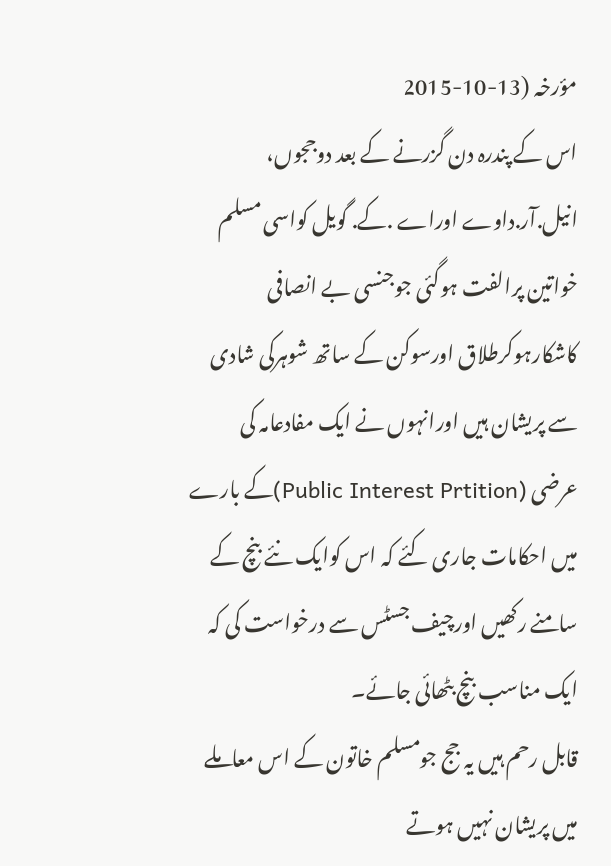مؤرخہ (13-10-2015
اس کے پندرہ دن گزرنے کے بعد دوججوں، انیل.آر.داوے اوراے .کے. گویل کواسی مسلم خواتین پرالفت ہوگئی جوجنسی بے انصافی کاشکارہوکرطلاق اورسوکن کے ساتھ شوہرکی شادی سے پریشان ہیں اورانہوں نے ایک مفادعامہ کی عرضی (Public Interest Prtition)کے بارے میں احکامات جاری کئے کہ اس کوایک نئے بنچ کے سامنے رکھیں اورچیف جسٹس سے درخواست کی کہ ایک مناسب بنچ بٹھائی جائے۔
قابل رحم ہیں یہ جج جومسلم خاتون کے اس معاملے میں پریشان نہیں ہوتے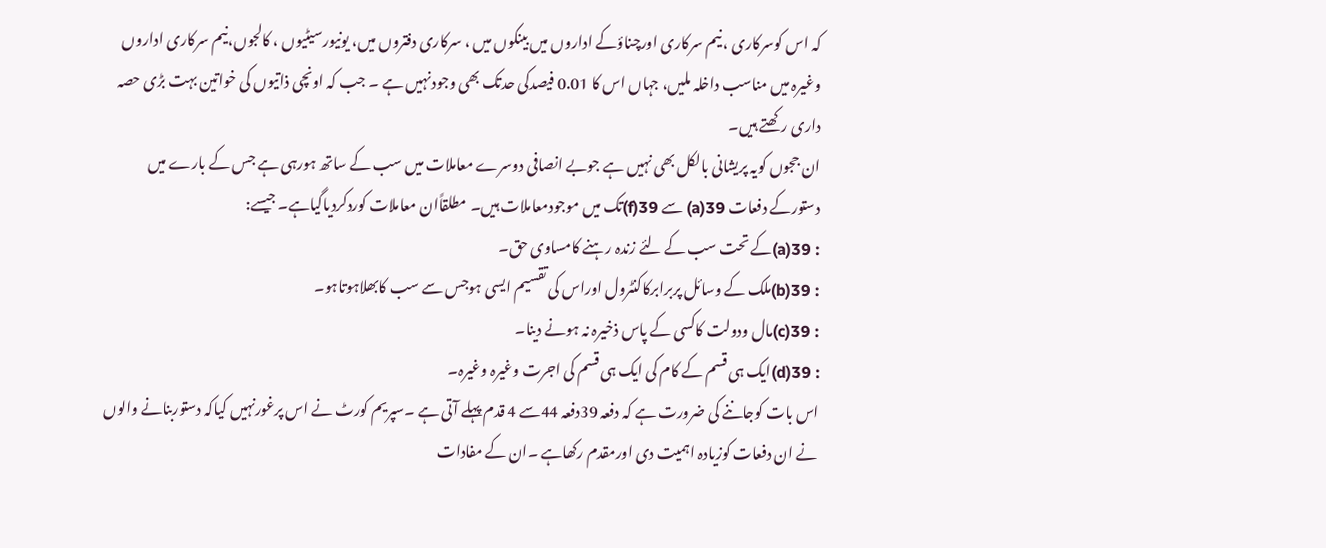کہ اس کوسرکاری ، نیم سرکاری اورچناؤکے اداروں میں بینکوں میں ، سرکاری دفتروں میں، یونیورسیٹیوں ، کالجوں،نیم سرکاری اداروں وغیرہ میں مناسب داخلہ ملیں، جہاں اس کا 0.01 فیصدکی حدتک بھی وجودنہیں ہے ۔ جب کہ اونچی ذاتیوں کی خواتین بہت بڑی حصہ داری رکھتے ہیں۔
ان ججوں کویہ پریشانی بالکل بھی نہیں ہے جوبے انصافی دوسرے معاملات میں سب کے ساتھ ہورہی ہے جس کے بارے میں دستورکے دفعات 39(a) سے 39(f)تک میں موجودمعاملات ہیں۔ مطلقاًان معاملات کوردکردیاگیاہے۔ جیسے:
: 39(a)کے تحت سب کے لئے زندہ رہنے کامساوی حق۔
: 39(b)ملک کے وسائل پربرابرکاکنٹرول اوراس کی تقسیم ایسی ہوجس سے سب کابھلاہوتاہو۔
: 39(c)مال ودولت کاکسی کے پاس ذخیرہ نہ ہونے دینا۔
: 39(d)ایک ہی قسم کے کام کی ایک ہی قسم کی اجرت وغیرہ وغیرہ۔
اس بات کوجاننے کی ضرورت ہے کہ دفعہ 39دفعہ 44سے 4 قدم پہلے آتی ہے ۔سپریم کورٹ نے اس پرغورنہیں کیاکہ دستوربنانے والوں نے ان دفعات کوزیادہ اہمیت دی اورمقدم رکھاہے ۔ان کے مفادات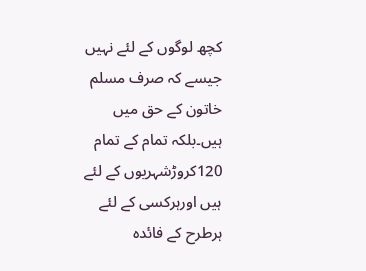کچھ لوگوں کے لئے نہیں جیسے کہ صرف مسلم خاتون کے حق میں ہیں۔بلکہ تمام کے تمام 120کروڑشہریوں کے لئے ہیں اورہرکسی کے لئے ہرطرح کے فائدہ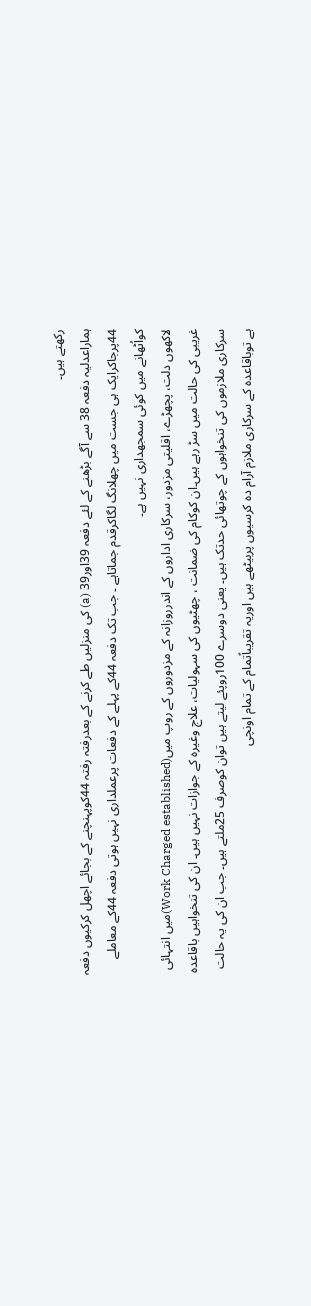رکھتے ہیں۔
ہماراعدلیہ دفعہ 38 سے آگے بڑھنے کے لئے دفعہ 39اور39 (a) کی منزلیں طے کرنے کے بعدرفتہ رفتہ 44کوپہنچنے کے بجائے اچھل کرکیوں دفعہ 44پرجاکرایک ہی جست میں چھلانگ لگاکرقدم جماتاہے ۔ جب تک دفعہ 44کے پہلے کے دفعات پرعملداری نہیں ہوتی دفعہ 44کے معاملے کواُٹھانے میں کوئی سمجھداری نہیں ہے۔
لاکھوں دلت، پچھڑے، اقلیتی مزدور، سرکاری اداروں کے اندرروزانہ کے مزدوروں کے روپ میں(Work Charged established)میں انتہائی غریبی کی حالت میں سڑ رہے ہیں۔ان کوکام کی ضمانت ، چھٹیوں کی سہولیات، علاج وغیرہ کے جوازات نہیں ہیں۔ ان کی تنخواہیں باقاعدہ سرکاری ملازموں کی تنخواہوں کے چوتھائی حدتک ہیں۔ یعنی دوسرے 100روپئے لیتے ہیں توان کوصرف 25ملتے ہیں۔ جب ان کی یہ حالت ہے توباقاعدہ کے سرکاری ملازم آرام دہ کرسیوں پربیٹھے ہیں اوریہ تقریباًتمام کے تمام اونچی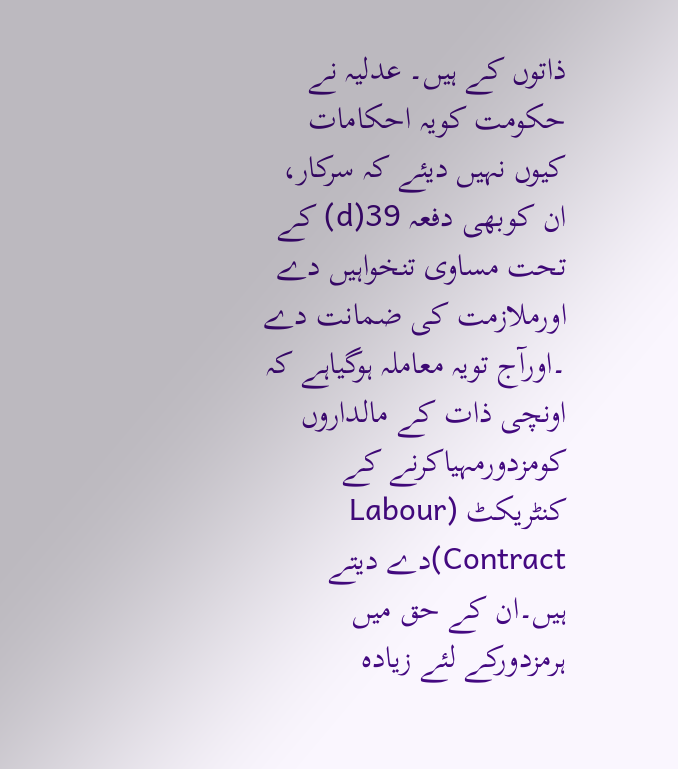ذاتوں کے ہیں۔ عدلیہ نے حکومت کویہ احکامات کیوں نہیں دیئے کہ سرکار، ان کوبھی دفعہ 39(d) کے تحت مساوی تنخواہیں دے اورملازمت کی ضمانت دے ۔اورآج تویہ معاملہ ہوگیاہے کہ اونچی ذات کے مالداروں کومزدورمہیاکرنے کے کنٹریکٹ (Labour Contract)دے دیتے ہیں۔ان کے حق میں ہرمزدورکے لئے زیادہ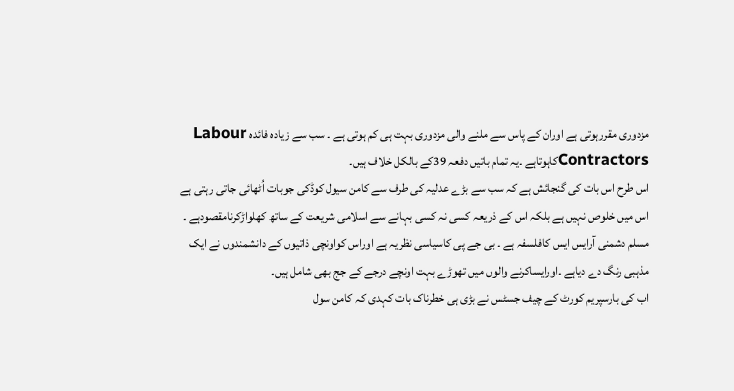مزدوری مقررہوتی ہے اوران کے پاس سے ملنے والی مزدوری بہت ہی کم ہوتی ہے ۔ سب سے زیادہ فائدہ Labour Contractorsکاہوتاہے ۔یہ تمام باتیں دفعہ 39کے بالکل خلاف ہیں۔
اس طرح اس بات کی گنجائش ہے کہ سب سے بڑے عدلیہ کی طرف سے کامن سیول کوڈکی جوبات اُٹھائی جاتی رہتی ہے اس میں خلوص نہیں ہے بلکہ اس کے ذریعہ کسی نہ کسی بہانے سے اسلامی شریعت کے ساتھ کھلواڑکرنامقصودہے ۔ مسلم دشمنی آرایس ایس کافلسفہ ہے ۔ بی جے پی کاسیاسی نظریہ ہے اوراس کواونچی ذاتیوں کے دانشمندوں نے ایک مذہبی رنگ دے دیاہے ۔اورایساکرنے والوں میں تھوڑے بہت اونچے درجے کے جج بھی شامل ہیں۔
اب کی بارسپریم کورٹ کے چیف جسٹس نے بڑی ہی خطرناک بات کہدی کہ کامن سول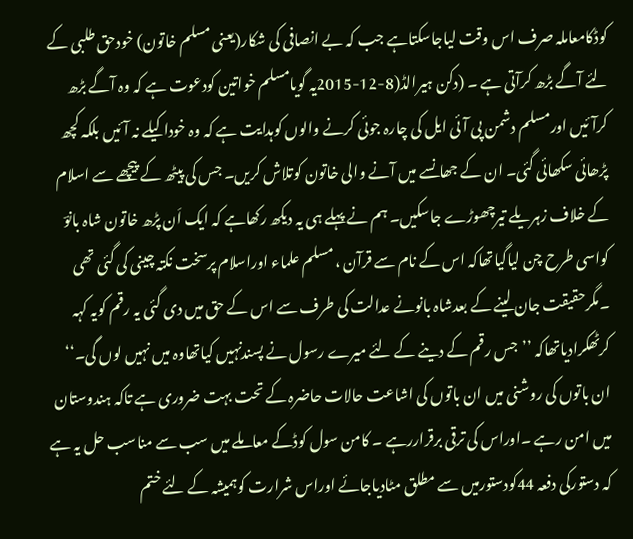کوڈکامعاملہ صرف اس وقت لیاجاسکتاہے جب کہ بے انصافی کی شکار(یعنی مسلم خاتون) خودحق طلبی کے لئے آگے بڑھ کرآتی ہے ۔ (دکن ہیرالڈ(8-12-2015یہ گویامسلم خواتین کودعوت ہے کہ وہ آگے بڑھ کرآئیں اورمسلم دشمن پی آئی ایل کی چارہ جوئی کرنے والوں کوہدایت ہے کہ وہ خوداکیلے نہ آئیں بلکہ کچھ پڑھائی سکھائی گئی۔ ان کے جھانسے میں آنے والی خاتون کوتلاش کریں۔ جس کی پیٹھ کے پیچھے سے اسلام کے خلاف زہریلے تیرچھوڑے جاسکیں۔ ہم نے پہلے ہی یہ دیکھ رکھاہے کہ ایک اَن پڑھ خاتون شاہ بانوؔ کواسی طرح چن لیاگیاتھاکہ اس کے نام سے قرآن ، مسلم علماء اوراسلام پرسخت نکتہ چینی کی گئی تھی ۔مگرحقیقت جان لینے کے بعدشاہ بانونے عدالت کی طرف سے اس کے حق میں دی گئی یہ رقم کویہ کہہ کرٹھکرادیاتھاکہ ’’جس رقم کے دینے کے لئے میرے رسول نے پسندنہیں کیاتھاوہ میں نہیں لوں گی۔‘‘
ان باتوں کی روشنی میں ان باتوں کی اشاعت حالات حاضرہ کے تحت بہت ضروری ہے تاکہ ہندوستان میں امن رہے ۔اوراس کی ترقی برقراررہے ۔ کامن سول کوڈکے معاملے میں سب سے مناسب حل یہ ہے کہ دستورکی دفعہ 44کودستورمیں سے مطلق مٹادیاجائے اوراس شرارت کوہمیشہ کے لئے ختم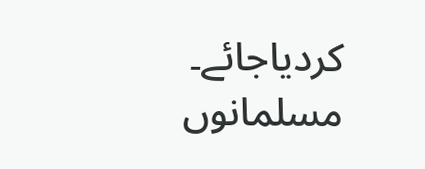کردیاجائے۔ مسلمانوں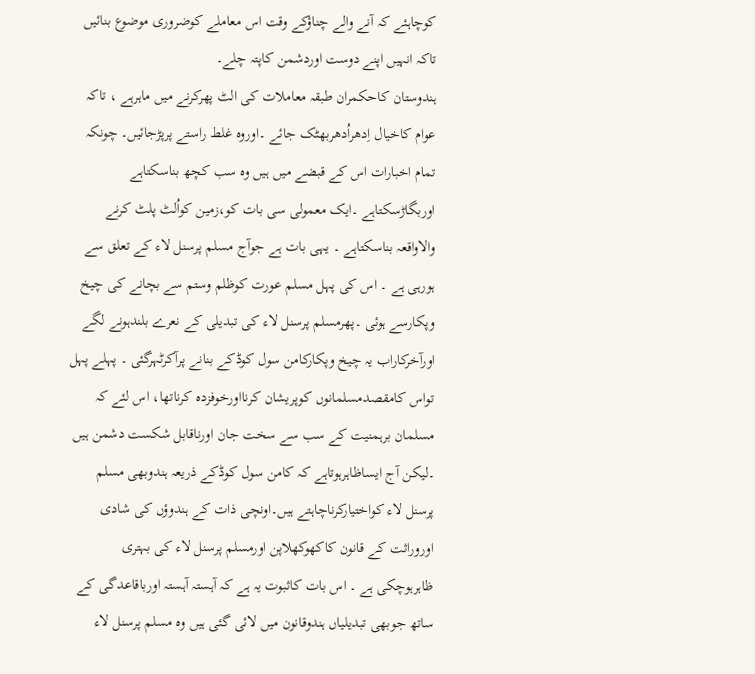کوچاہئے کہ آنے والے چناؤکے وقت اس معاملے کوضروری موضوع بنائیں تاکہ انہیں اپنے دوست اوردشمن کاپتہ چلے۔
ہندوستان کاحکمران طبقہ معاملات کی الٹ پھرکرنے میں ماہرہے ، تاکہ عوام کاخیال اِدھراُدھربھٹک جائے ۔اوروہ غلط راستے پرپڑجائیں۔ چونکہ تمام اخبارات اس کے قبضے میں ہیں وہ سب کچھ بناسکتاہے اوربگاڑسکتاہے ۔ایک معمولی سی بات کو،زمین کواُلٹ پلٹ کرنے والاواقعہ بناسکتاہے ۔ یہی بات ہے جوآج مسلم پرسنل لاء کے تعلق سے ہورہی ہے ۔ اس کی پہل مسلم عورت کوظلم وستم سے بچانے کی چیخ وپکارسے ہوئی ۔پھرمسلم پرسنل لاء کی تبدیلی کے نعرے بلندہونے لگے اورآخرکاراب یہ چیخ وپکارکامن سول کوڈکے بنانے پرآکرٹہرگئی ۔ پہلے پہل تواس کامقصدمسلمانوں کوپریشان کرنااورخوفزدہ کرناتھا، اس لئے کہ مسلمان برہمنیت کے سب سے سخت جان اورناقابل شکست دشمن ہیں ۔لیکن آج ایساظاہرہوتاہے کہ کامن سول کوڈکے ذریعہ ہندوبھی مسلم پرسنل لاء کواختیارکرناچاہتے ہیں۔اونچی ذات کے ہندوؤں کی شادی اوروراثت کے قانون کاکھوکھلاپن اورمسلم پرسنل لاء کی بہتری ظاہرہوچکی ہے ۔ اس بات کاثبوت یہ ہے کہ آہستہ آہستہ اورباقاعدگی کے ساتھ جوبھی تبدیلیاں ہندوقانون میں لائی گئی ہیں وہ مسلم پرسنل لاء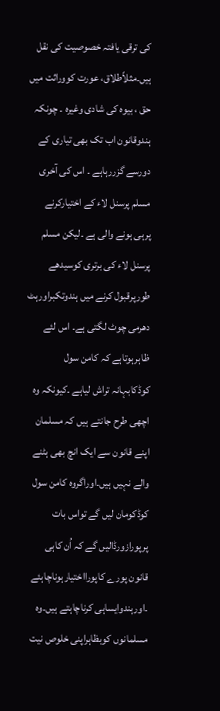کی ترقی یافتہ خصوصیت کی نقل ہیں۔مثلاًطلاق، عورت کووراثت میں حق ، بیوہ کی شادی وغیرہ ۔ چونکہ ہندوقانون اب تک بھی تیاری کے دورسے گزررہاہے ۔ اس کی آخری مسلم پرسنل لاء کے اختیارکرنے پرہی ہونے والی ہے ۔لیکن مسلم پرسنل لاء کی برتری کوسیدھے طورپرقبول کرنے میں ہندوتکبراورہٹ دھرمی چوٹ لگتی ہے۔ اس لئے ظاہرہوتاہے کہ کامن سول کوڈکابہانہ تراش لیاہے ۔کیونکہ وہ اچھی طرح جانتے ہیں کہ مسلمان اپنے قانون سے ایک انچ بھی ہٹنے والے نہیں ہیں۔اوراگروہ کامن سول کوڈکومان لیں گے تواس بات پرپورازورڈالیں گے کہ اُن کاہی قانون پورے کاپورااختیارہوناچاہئے ۔اورہندوایساہی کرناچاہتے ہیں۔وہ مسلمانوں کوبظاہراپنی خلوص نیت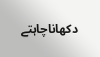دکھاناچاہتے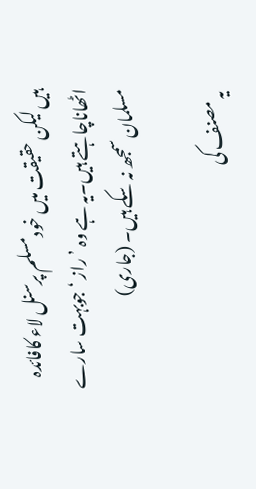ہیں لیکن حقیقت میں خودمسلم پرسنل لاء کافائدہ اٹھاناچاہتے ہیں۔یہ ہے وہ ’ راز ‘ جوبہت سارے مسلمان سمجھ نہ سکے ہیں۔ (جاری)

یہ مصنف کی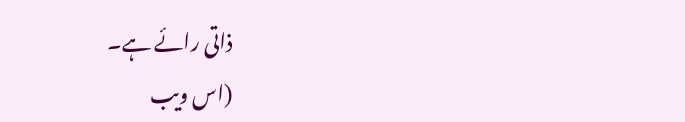ذاتی رائے ہے۔
(اس ویب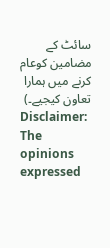سائٹ کے مضامین کوعام کرنے میں ہمارا تعاون کیجیے۔)
Disclaimer: The opinions expressed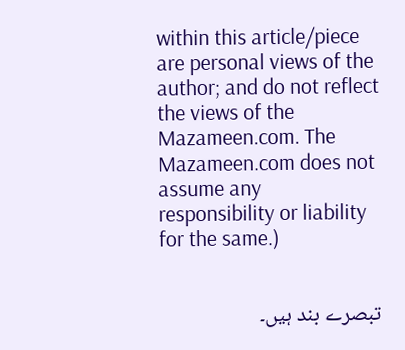within this article/piece are personal views of the author; and do not reflect the views of the Mazameen.com. The Mazameen.com does not assume any responsibility or liability for the same.)


تبصرے بند ہیں۔